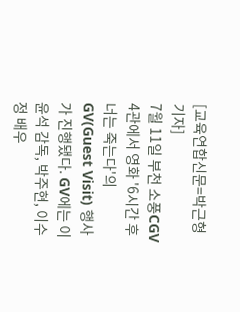[교육연합신문=박근형 기자]
7월 11일 부천 소풍CGV 4관에서 영화 '6시간 후 너는 죽는다'의 GV(Guest Visit) 행사가 진행됐다. GV에는 이윤석 감독, 박주현, 이수정 배우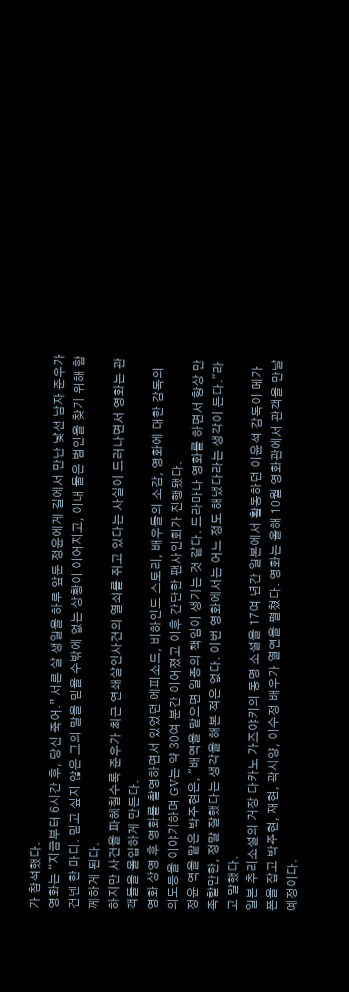가 참석했다.
영화는 “지금부터 6시간 후, 당신 죽어.” 서른 살 생일을 하루 앞둔 정윤에게 길에서 만난 낯선 남자 준우가 건넨 한 마디. 믿고 싶지 않은 그의 말을 믿을 수밖에 없는 상황이 이어지고, 이내 둘은 범인을 찾기 위해 함께하게 된다.
하지만 사건을 파헤칠수록 준우가 최근 연쇄살인사건의 열쇠를 쥐고 있다는 사실이 드러나면서 영화는 관객들을 몰입하게 만든다.
영화 상영 후 영화를 촬영하면서 있었던 에피소드, 비하인드 스토리, 배우들의 소감, 영화에 대한 감독의 의도등을 이야기하며 GV는 약 30여 분간 이어졌고 이후 간단한 팬사인회가 진행됐다.
정윤 역을 맡은 박주현은, "배역을 맡으면 일종의 책임이 생기는 것 같다. 드라마나 영화를 하면서 항상 만족할만한, 정말 잘했다는 생각을 해본 적은 없다. 이번 영화에서는 어느 정도 해냈다라는 생각이 든다."라고 말했다.
일본 추리소설의 거장 다카노 가즈야키의 동명 소설을 17여 년간 일본에서 활동하던 이윤석 감독이 메가폰을 잡고 박주현, 재현, 곽시양, 이수정 배우가 열연을 펼쳤다. 영화는 올해 10월 영화관에서 관객을 만날 예정이다.